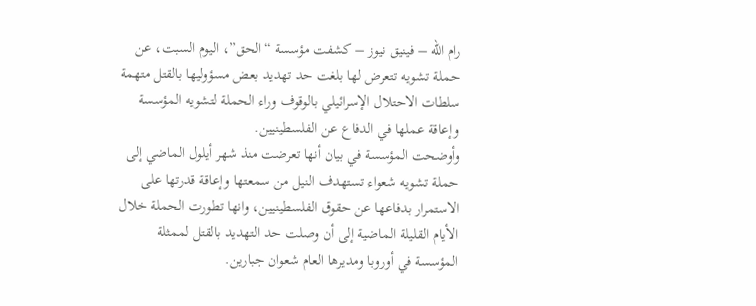رام الله – فينيق نيوز – كشفت مؤسسة “الحق”، اليوم السبت، عن حملة تشويه تتعرض لها بلغت حد تهديد بعض مسؤوليها بالقتل متهمة سلطات الاحتلال الإسرائيلي بالوقوف وراء الحملة لتشويه المؤسسة وإعاقة عملها في الدفاع عن الفلسطينيين.
وأوضحت المؤسسة في بيان أنها تعرضت منذ شهر أيلول الماضي إلى حملة تشويه شعواء تستهدف النيل من سمعتها وإعاقة قدرتها على الاستمرار بدفاعها عن حقوق الفلسطينيين، وانها تطورت الحملة خلال الأيام القليلة الماضية إلى أن وصلت حد التهديد بالقتل لممثلة المؤسسة في أوروبا ومديرها العام شعوان جبارين.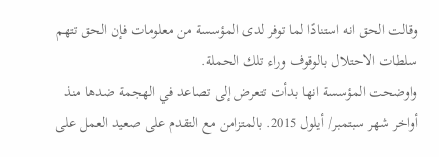وقالت الحق انه استنادًا لما توفر لدى المؤسسة من معلومات فإن الحق تتهم سلطات الاحتلال بالوقوف وراء تلك الحملة.
واوضحت المؤسسة انها بدأت تتعرض إلى تصاعد في الهجمة ضدها منذ أواخر شهر سبتمبر/ أيلول 2015. بالمتزامن مع التقدم على صعيد العمل على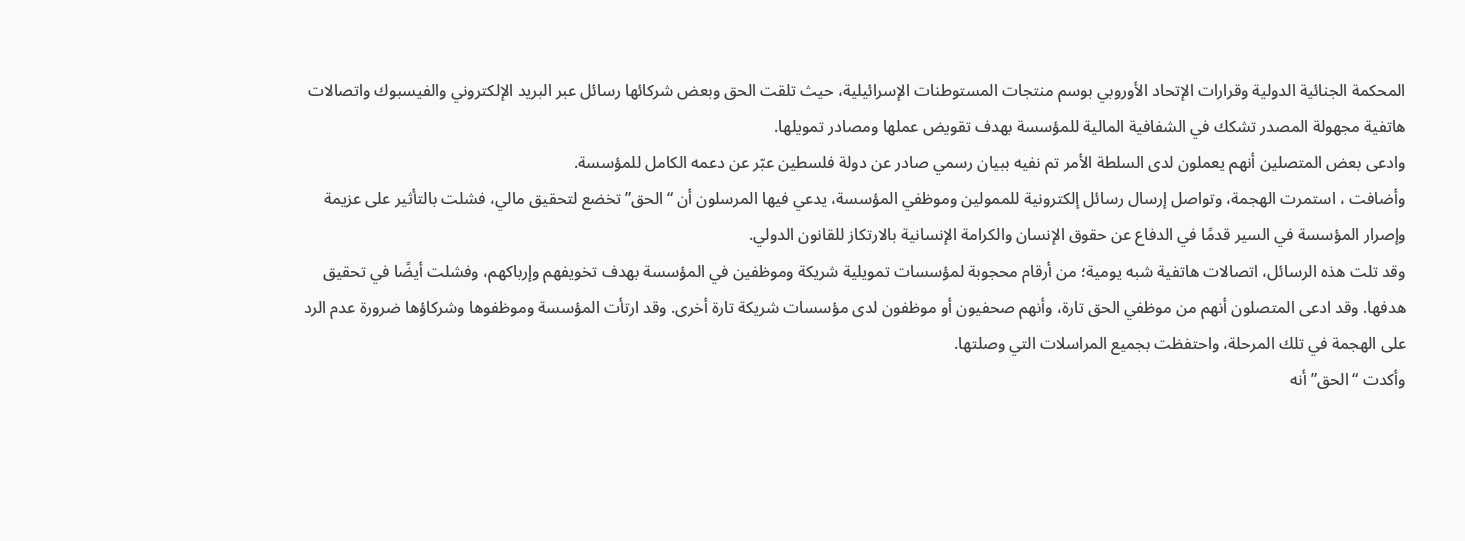المحكمة الجنائية الدولية وقرارات الإتحاد الأوروبي بوسم منتجات المستوطنات الإسرائيلية، حيث تلقت الحق وبعض شركائها رسائل عبر البريد الإلكتروني والفيسبوك واتصالات هاتفية مجهولة المصدر تشكك في الشفافية المالية للمؤسسة بهدف تقويض عملها ومصادر تمويلها.
وادعى بعض المتصلين أنهم يعملون لدى السلطة الأمر تم نفيه ببيان رسمي صادر عن دولة فلسطين عبّر عن دعمه الكامل للمؤسسة.
وأضافت ، استمرت الهجمة، وتواصل إرسال رسائل إلكترونية للممولين وموظفي المؤسسة، يدعي فيها المرسلون أن “الحق” تخضع لتحقيق مالي، فشلت بالتأثير على عزيمة وإصرار المؤسسة في السير قدمًا في الدفاع عن حقوق الإنسان والكرامة الإنسانية بالارتكاز للقانون الدولي.
وقد تلت هذه الرسائل، اتصالات هاتفية شبه يومية؛ من أرقام محجوبة لمؤسسات تمويلية شريكة وموظفين في المؤسسة بهدف تخويفهم وإرباكهم، وفشلت أيضًا في تحقيق هدفها. وقد ادعى المتصلون أنهم من موظفي الحق تارة، وأنهم صحفيون أو موظفون لدى مؤسسات شريكة تارة أخرى. وقد ارتأت المؤسسة وموظفوها وشركاؤها ضرورة عدم الرد على الهجمة في تلك المرحلة، واحتفظت بجميع المراسلات التي وصلتها.
وأكدت “الحق” أنه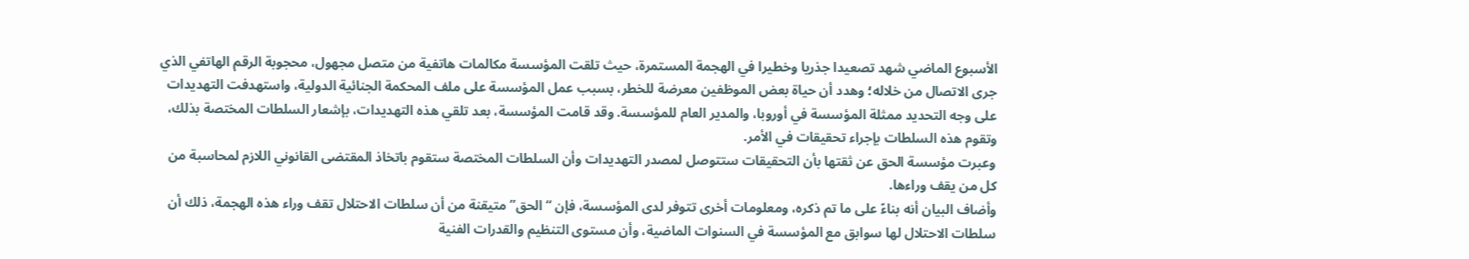الأسبوع الماضي شهد تصعيدا جذريا وخطيرا في الهجمة المستمرة، حيث تلقت المؤسسة مكالمات هاتفية من متصل مجهول، محجوبة الرقم الهاتفي الذي جرى الاتصال من خلاله؛ وهدد أن حياة بعض الموظفين معرضة للخطر، بسبب عمل المؤسسة على ملف المحكمة الجنائية الدولية، واستهدفت التهديدات على وجه التحديد ممثلة المؤسسة في أوروبا، والمدير العام للمؤسسة. وقد قامت المؤسسة، بعد تلقي هذه التهديدات، بإشعار السلطات المختصة بذلك، وتقوم هذه السلطات بإجراء تحقيقات في الأمر.
وعبرت مؤسسة الحق عن ثقتها بأن التحقيقات ستتوصل لمصدر التهديدات وأن السلطات المختصة ستقوم باتخاذ المقتضى القانوني اللازم لمحاسبة من كل من يقف وراءها.
وأضاف البيان أنه بناءً على ما تم ذكره، ومعلومات أخرى تتوفر لدى المؤسسة، فإن “الحق” متيقنة من أن سلطات الاحتلال تقف وراء هذه الهجمة، ذلك أن سلطات الاحتلال لها سوابق مع المؤسسة في السنوات الماضية، وأن مستوى التنظيم والقدرات الفنية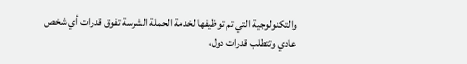والتكنولوجية التي تم توظيفها لخدمة الحملة الشرسة تفوق قدرات أي شخص عادي وتتطلب قدرات دول،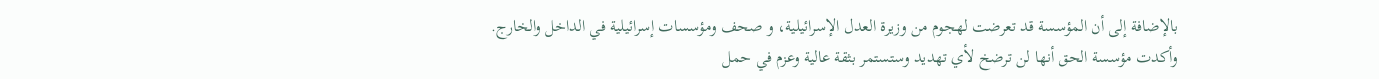بالإضافة إلى أن المؤسسة قد تعرضت لهجوم من وزيرة العدل الإسرائيلية، و صحف ومؤسسات إسرائيلية في الداخل والخارج.
وأكدت مؤسسة الحق أنها لن ترضخ لأي تهديد وستستمر بثقة عالية وعزم في حمل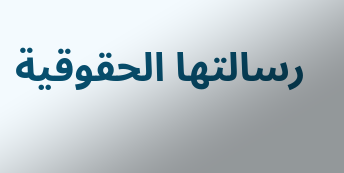رسالتها الحقوقية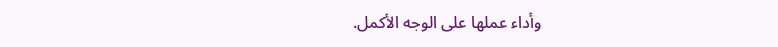وأداء عملها على الوجه الأكمل.